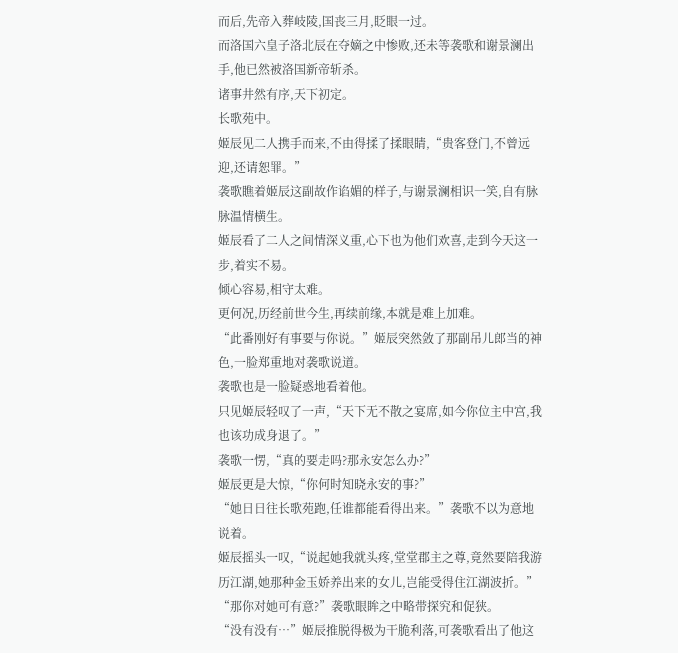而后,先帝入葬岐陵,国丧三月,眨眼一过。
而洛国六皇子洛北辰在夺嫡之中惨败,还未等袭歌和谢景澜出手,他已然被洛国新帝斩杀。
诸事井然有序,天下初定。
长歌苑中。
姬辰见二人携手而来,不由得揉了揉眼睛,“贵客登门,不曾远迎,还请恕罪。”
袭歌瞧着姬辰这副故作谄媚的样子,与谢景澜相识一笑,自有脉脉温情横生。
姬辰看了二人之间情深义重,心下也为他们欢喜,走到今天这一步,着实不易。
倾心容易,相守太难。
更何况,历经前世今生,再续前缘,本就是难上加难。
“此番刚好有事要与你说。”姬辰突然敛了那副吊儿郎当的神色,一脸郑重地对袭歌说道。
袭歌也是一脸疑惑地看着他。
只见姬辰轻叹了一声,“天下无不散之宴席,如今你位主中宫,我也该功成身退了。”
袭歌一愣,“真的要走吗?那永安怎么办?”
姬辰更是大惊,“你何时知晓永安的事?”
“她日日往长歌苑跑,任谁都能看得出来。”袭歌不以为意地说着。
姬辰摇头一叹,“说起她我就头疼,堂堂郡主之尊,竟然要陪我游历江湖,她那种金玉娇养出来的女儿,岂能受得住江湖波折。”
“那你对她可有意?”袭歌眼眸之中略带探究和促狭。
“没有没有…”姬辰推脱得极为干脆利落,可袭歌看出了他这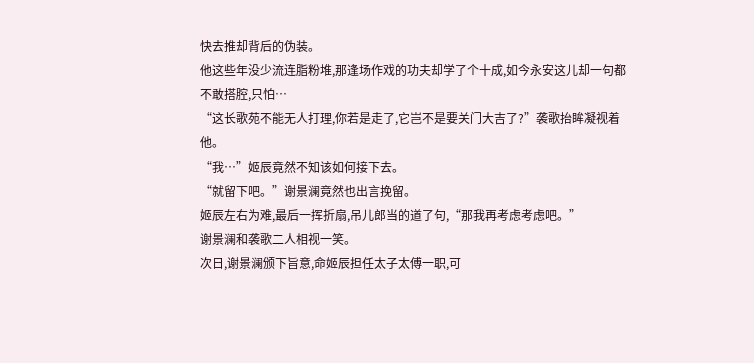快去推却背后的伪装。
他这些年没少流连脂粉堆,那逢场作戏的功夫却学了个十成,如今永安这儿却一句都不敢搭腔,只怕…
“这长歌苑不能无人打理,你若是走了,它岂不是要关门大吉了?”袭歌抬眸凝视着他。
“我…”姬辰竟然不知该如何接下去。
“就留下吧。”谢景澜竟然也出言挽留。
姬辰左右为难,最后一挥折扇,吊儿郎当的道了句,“那我再考虑考虑吧。”
谢景澜和袭歌二人相视一笑。
次日,谢景澜颁下旨意,命姬辰担任太子太傅一职,可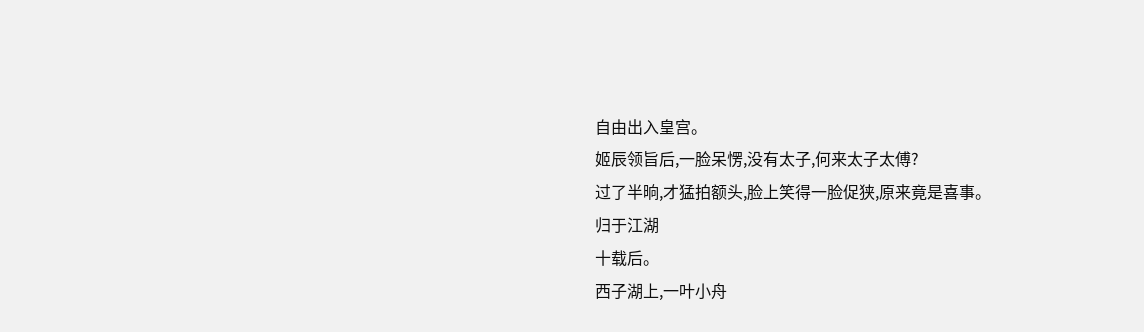自由出入皇宫。
姬辰领旨后,一脸呆愣,没有太子,何来太子太傅?
过了半晌,才猛拍额头,脸上笑得一脸促狭,原来竟是喜事。
归于江湖
十载后。
西子湖上,一叶小舟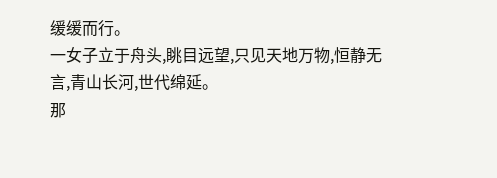缓缓而行。
一女子立于舟头,眺目远望,只见天地万物,恒静无言,青山长河,世代绵延。
那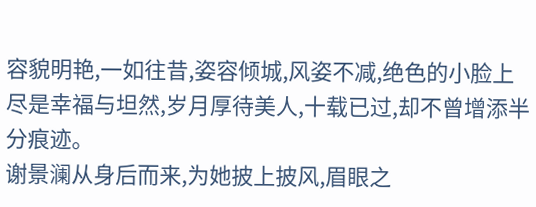容貌明艳,一如往昔,姿容倾城,风姿不减,绝色的小脸上尽是幸福与坦然,岁月厚待美人,十载已过,却不曾增添半分痕迹。
谢景澜从身后而来,为她披上披风,眉眼之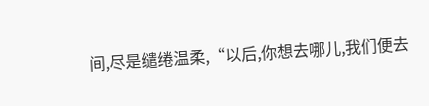间,尽是缱绻温柔,“以后,你想去哪儿,我们便去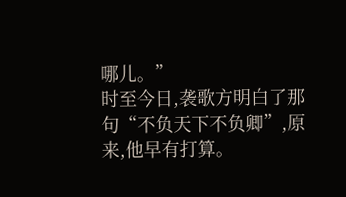哪儿。”
时至今日,袭歌方明白了那句“不负天下不负卿”,原来,他早有打算。